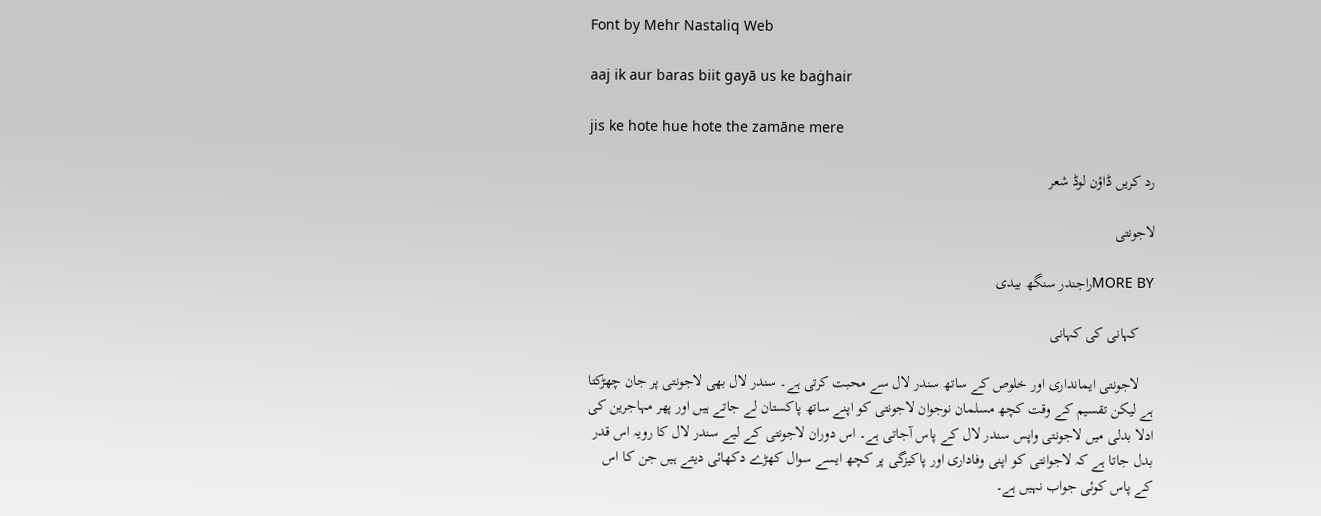Font by Mehr Nastaliq Web

aaj ik aur baras biit gayā us ke baġhair

jis ke hote hue hote the zamāne mere

رد کریں ڈاؤن لوڈ شعر

لاجونتی

MORE BYراجندر سنگھ بیدی

    کہانی کی کہانی

    لاجونتی ایمانداری اور خلوص کے ساتھ سندر لال سے محبت کرتی ہے۔ سندر لال بھی لاجونتی پر جان چھڑکتا ہے لیکن تقسیم کے وقت کچھ مسلمان نوجوان لاجونتی کو اپنے ساتھ پاکستان لے جاتے ہیں اور پھر مہاجرین کی ادلا بدلی میں لاجونتی واپس سندر لال کے پاس آجاتی ہے۔ اس دوران لاجونتی کے لیے سندر لال کا رویہ اس قدر بدل جاتا ہے کہ لاجوانتی کو اپنی وفاداری اور پاکیزگی پر کچھ ایسے سوال کھڑے دکھائی دیتے ہیں جن کا اس کے پاس کوئی جواب نہیں ہے۔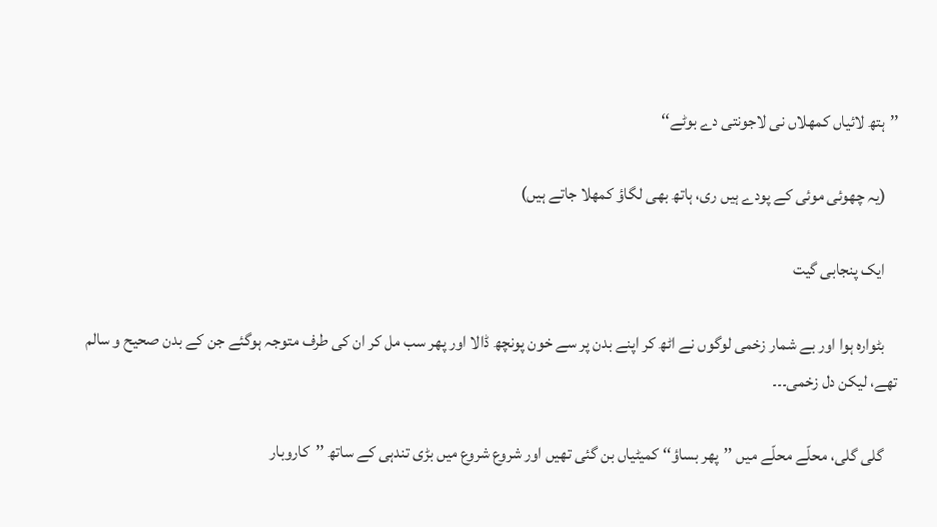’’ہتھ لائیاں کمھلاں نی لاجونتی دے بوٹے‘‘

    (یہ چھوئی موئی کے پودے ہیں ری، ہاتھ بھی لگاؤ کمھلا جاتے ہیں)

    ایک پنجابی گیت

    بٹوارہ ہوا اور بے شمار زخمی لوگوں نے اٹھ کر اپنے بدن پر سے خون پونچھ ڈالا اور پھر سب مل کر ان کی طرف متوجہ ہوگئے جن کے بدن صحیح و سالم تھے، لیکن دل زخمی۔۔۔

    گلی گلی، محلّے محلّے میں ’’پھر بساؤ‘‘ کمیٹیاں بن گئی تھیں اور شروع شروع میں بڑی تندہی کے ساتھ ’’کاروبار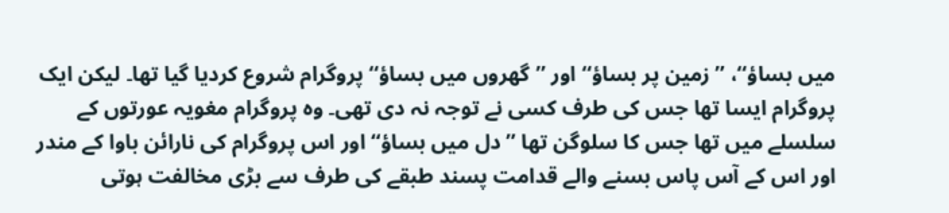میں بساؤ‘‘، ’’زمین پر بساؤ‘‘ اور ’’گھروں میں بساؤ‘‘ پروگرام شروع کردیا گیا تھا۔ لیکن ایک پروگرام ایسا تھا جس کی طرف کسی نے توجہ نہ دی تھی۔ وہ پروگرام مغویہ عورتوں کے سلسلے میں تھا جس کا سلوگن تھا ’’دل میں بساؤ‘‘ اور اس پروگرام کی نارائن باوا کے مندر اور اس کے آس پاس بسنے والے قدامت پسند طبقے کی طرف سے بڑی مخالفت ہوتی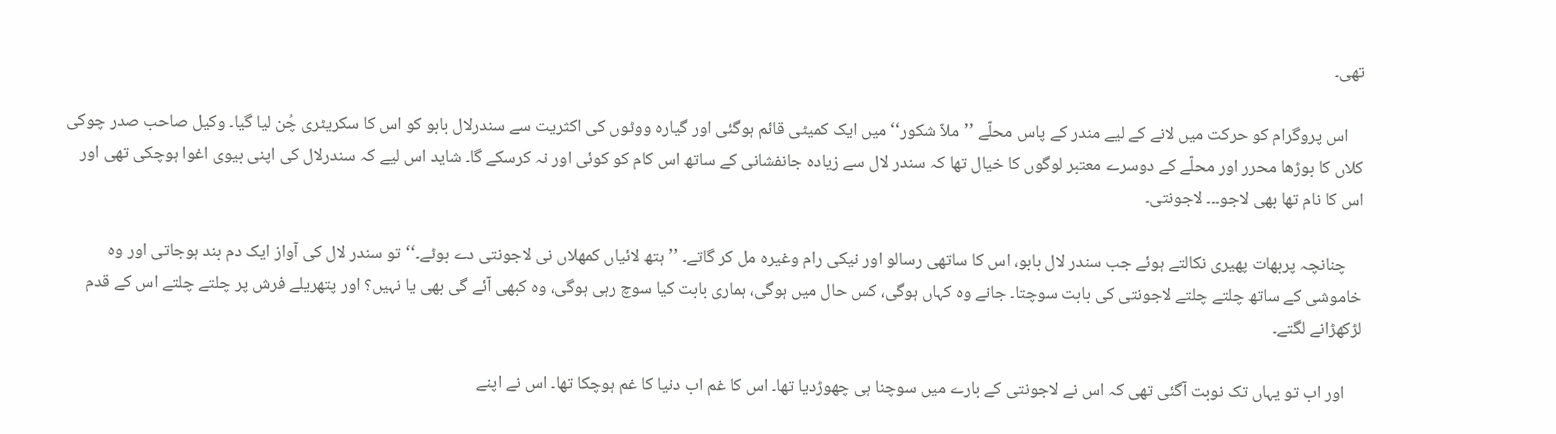تھی۔

    اس پروگرام کو حرکت میں لانے کے لیے مندر کے پاس محلّے ’’ملاّ شکور‘‘ میں ایک کمیٹی قائم ہوگئی اور گیارہ ووٹوں کی اکثریت سے سندرلال بابو کو اس کا سکریٹری چُن لیا گیا۔ وکیل صاحب صدر چوکی کلاں کا بوڑھا محرر اور محلّے کے دوسرے معتبر لوگوں کا خیال تھا کہ سندر لال سے زیادہ جانفشانی کے ساتھ اس کام کو کوئی اور نہ کرسکے گا۔ شاید اس لیے کہ سندرلال کی اپنی بیوی اغوا ہوچکی تھی اور اس کا نام تھا بھی لاجو۔۔۔ لاجونتی۔

    چنانچہ پربھات پھیری نکالتے ہوئے جب سندر لال بابو، اس کا ساتھی رسالو اور نیکی رام وغیرہ مل کر گاتے۔ ’’ہتھ لائیاں کمھلاں نی لاجونتی دے بوٹے۔‘‘ تو سندر لال کی آواز ایک دم بند ہوجاتی اور وہ خاموشی کے ساتھ چلتے چلتے لاجونتی کی بابت سوچتا۔ جانے وہ کہاں ہوگی، کس حال میں ہوگی، ہماری بابت کیا سوچ رہی ہوگی، وہ کبھی آئے گی بھی یا نہیں؟ اور پتھریلے فرش پر چلتے چلتے اس کے قدم لڑکھڑانے لگتے۔

    اور اب تو یہاں تک نوبت آگئی تھی کہ اس نے لاجونتی کے بارے میں سوچنا ہی چھوڑدیا تھا۔ اس کا غم اب دنیا کا غم ہوچکا تھا۔ اس نے اپنے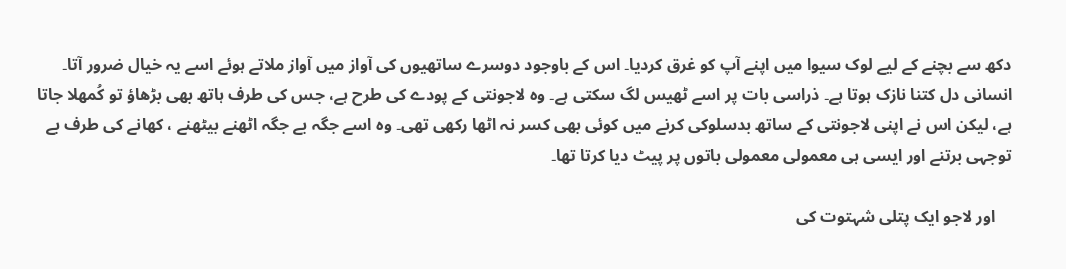دکھ سے بچنے کے لیے لوک سیوا میں اپنے آپ کو غرق کردیا۔ اس کے باوجود دوسرے ساتھیوں کی آواز میں آواز ملاتے ہوئے اسے یہ خیال ضرور آتا۔ انسانی دل کتنا نازک ہوتا ہے۔ ذراسی بات پر اسے ٹھیس لگ سکتی ہے۔ وہ لاجونتی کے پودے کی طرح ہے، جس کی طرف ہاتھ بھی بڑھاؤ تو کُمھلا جاتا ہے، لیکن اس نے اپنی لاجونتی کے ساتھ بدسلوکی کرنے میں کوئی بھی کسر نہ اٹھا رکھی تھی۔ وہ اسے جگہ بے جگہ اٹھنے بیٹھنے ، کھانے کی طرف بے توجہی برتنے اور ایسی ہی معمولی معمولی باتوں پر پیٹ دیا کرتا تھا۔

    اور لاجو ایک پتلی شہتوت کی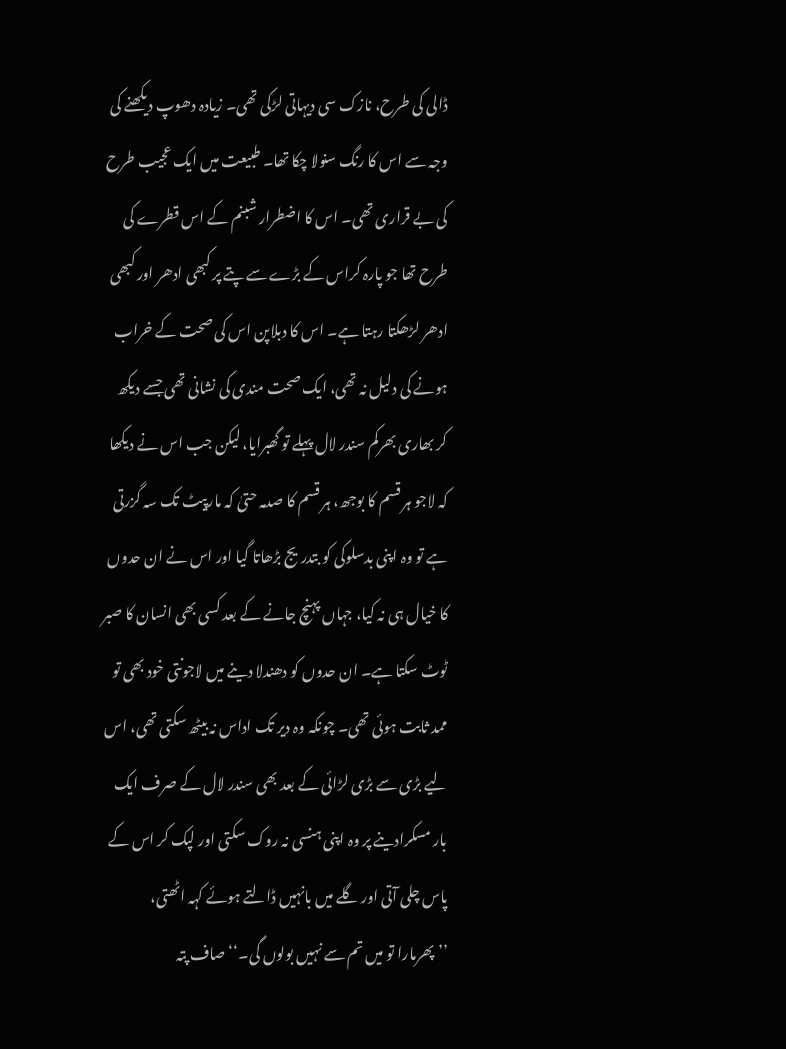ڈالی کی طرح، نازک سی دیہاتی لڑکی تھی۔ زیادہ دھوپ دیکھنے کی وجہ سے اس کا رنگ سنولا چکا تھا۔ طبیعت میں ایک عجیب طرح کی بے قراری تھی۔ اس کا اضطرار شبنم کے اس قطرے کی طرح تھا جو پارہ کراس کے بڑے سے پتے پر کبھی ادھر اور کبھی ادھر لڑھکتا رہتا ہے۔ اس کا دبلاپن اس کی صحت کے خراب ہونے کی دلیل نہ تھی، ایک صحت مندی کی نشانی تھی جسے دیکھ کر بھاری بھرکم سندر لال پہلے تو گھبرایا، لیکن جب اس نے دیکھا کہ لاجو ہر قسم کا بوجھ، ہر قسم کا صدمہ حتیٰ کہ مارپیٹ تک سہ گزرتی ہے تو وہ اپنی بدسلوکی کو بتدریج بڑھاتا گیا اور اس نے ان حدوں کا خیال ہی نہ کیا، جہاں پہنچ جانے کے بعد کسی بھی انسان کا صبر ٹوٹ سکتا ہے۔ ان حدوں کو دھندلا دینے میں لاجونتی خود بھی تو ممد ثابت ہوئی تھی۔ چونکہ وہ دیر تک اداس نہ بیٹھ سکتی تھی، اس لیے بڑی سے بڑی لڑائی کے بعد بھی سندر لال کے صرف ایک بار مسکرادینے پر وہ اپنی ہنسی نہ روک سکتی اور لپک کر اس کے پاس چلی آتی اور گلے میں بانہیں ڈالتے ہوئے کہہ اٹھتی، ’’پھرمارا تو میں تم سے نہیں بولوں گی۔‘‘ صاف پتہ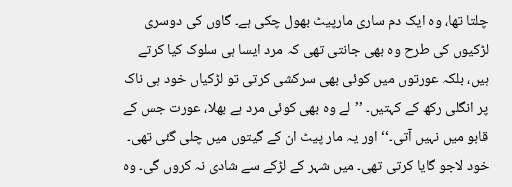چلتا تھا، وہ ایک دم ساری مارپیٹ بھول چکی ہے۔ گاوں کی دوسری لڑکیوں کی طرح وہ بھی جانتی تھی کہ مرد ایسا ہی سلوک کیا کرتے ہیں، بلکہ عورتوں میں کوئی بھی سرکشی کرتی تو لڑکیاں خود ہی ناک پر انگلی رکھ کے کہتیں۔ ’’لے وہ بھی کوئی مرد ہے بھلا، عورت جس کے قابو میں نہیں آتی۔‘‘ اور یہ مار پیٹ ان کے گیتوں میں چلی گئی تھی۔ خود لاجو گایا کرتی تھی۔ میں شہر کے لڑکے سے شادی نہ کروں گی۔ وہ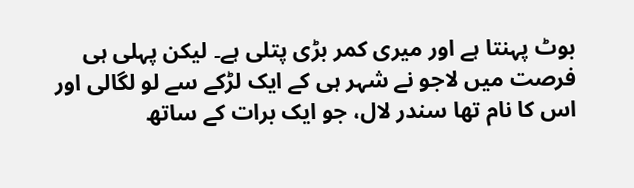بوٹ پہنتا ہے اور میری کمر بڑی پتلی ہے۔ لیکن پہلی ہی فرصت میں لاجو نے شہر ہی کے ایک لڑکے سے لو لگالی اور اس کا نام تھا سندر لال، جو ایک برات کے ساتھ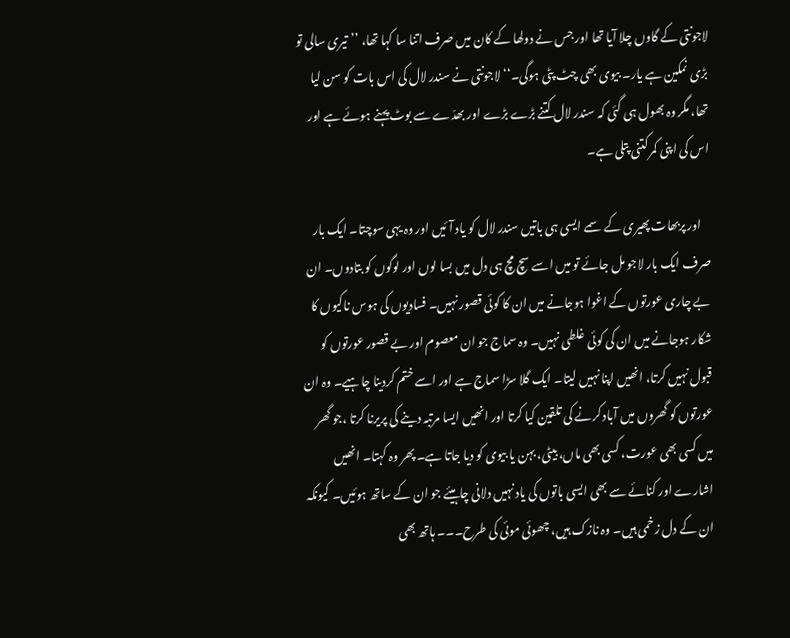لاجونتی کے گاوں چلا آیا تھا اور جس نے دولھا کے کان میں صرف اتنا سا کہا تھا، ’’تیری سالی تو بڑی نمکین ہے یار۔ بیوی بھی چٹ پٹی ہوگی۔‘‘ لاجونتی نے سندر لال کی اس بات کو سن لیا تھا، مگر وہ بھول ہی گئی کہ سندر لال کتنے بڑے بڑے اور بھدّے سے بوٹ پہنے ہوئے ہے اور اس کی اپنی کمر کتنی پتلی ہے۔

    اور پربھات پھیری کے سمے ایسی ہی باتیں سندر لال کو یاد آئیں اور وہ یہی سوچتا۔ ایک بار صرف ایک بار لاجو مل جائے تو میں اسے سچ مچ ہی دل میں بسا لوں اور لوگوں کو بتادوں۔ ان بے چاری عورتوں کے اغوا ہوجانے میں ان کا کوئی قصور نہیں۔ فسادیوں کی ہوس ناکیوں کا شکار ہوجانے میں ان کی کوئی غلطی نہیں۔ وہ سماج جو ان معصوم اور بے قصور عورتوں کو قبول نہیں کرتا، انھیں اپنا نہیں لیتا۔ ایک گلا سڑا سماج ہے اور اسے ختم کردینا چاہیے۔ وہ ان عورتوں کو گھروں میں آباد کرنے کی تلقین کیا کرتا اور انھیں ایسا مرتبہ دینے کی پریرنا کرتا ،جو گھر میں کسی بھی عورت، کسی بھی ماں، بیٹی، بہن یا بیوی کو دیا جاتا ہے۔ پھر وہ کہتا۔ انھیں اشارے اور کنائے سے بھی ایسی باتوں کی یاد نہیں دلانی چاہیئے جو ان کے ساتھ ہوئیں۔ کیونکہ ان کے دل زخمی ہیں۔ وہ نازک ہیں، چھوئی موئی کی طرح۔۔۔ ہاتھ بھی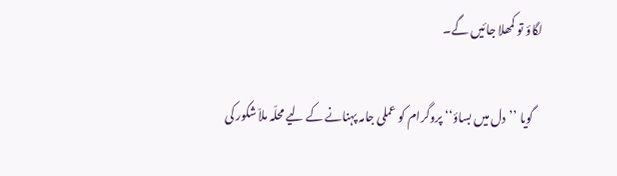لگاؤ تو کمھلا جائیں گے۔

    گویا ’’دل میں بساؤ‘‘ پروگرام کو عملی جامہ پہنانے کے لیے محلّہ ملاّ شکور کی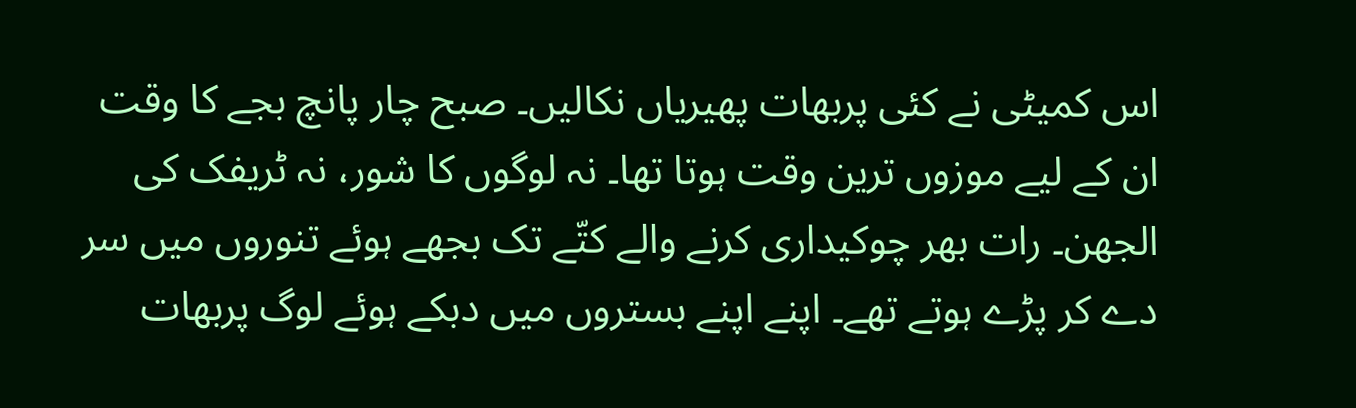اس کمیٹی نے کئی پربھات پھیریاں نکالیں۔ صبح چار پانچ بجے کا وقت ان کے لیے موزوں ترین وقت ہوتا تھا۔ نہ لوگوں کا شور، نہ ٹریفک کی الجھن۔ رات بھر چوکیداری کرنے والے کتّے تک بجھے ہوئے تنوروں میں سر دے کر پڑے ہوتے تھے۔ اپنے اپنے بستروں میں دبکے ہوئے لوگ پربھات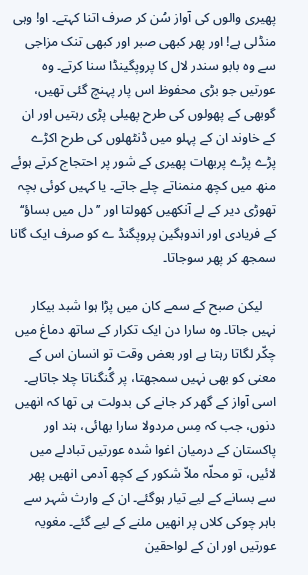پھیری والوں کی آواز سُن کر صرف اتنا کہتے۔ او! وہی منڈلی ہے! اور پھر کبھی صبر اور کبھی تنک مزاجی سے وہ بابو سندر لال کا پروپگینڈا سنا کرتے۔ وہ عورتیں جو بڑی محفوظ اس پار پہنچ گئی تھیں، گوبھی کے پھولوں کی طرح پھیلی پڑی رہتیں اور ان کے خاوند ان کے پہلو میں ڈنٹھلوں کی طرح اکڑے پڑے پڑے پربھات پھیری کے شور پر احتجاج کرتے ہوئے منھ میں کچھ منمناتے چلے جاتے۔ یا کہیں کوئی بچہ تھوڑی دیر کے لے آنکھیں کھولتا اور ’’دل میں بساؤ‘‘ کے فریادی اور اندوہگین پروپگنڈ ے کو صرف ایک گانا سمجھ کر پھر سوجاتا۔

    لیکن صبح کے سمے کان میں پڑا ہوا شبد بیکار نہیں جاتا۔ وہ سارا دن ایک تکرار کے ساتھ دماغ میں چکّر لگاتا رہتا ہے اور بعض وقت تو انسان اس کے معنی کو بھی نہیں سمجھتا، پر گُنگناتا چلا جاتاہے۔ اسی آواز کے گھر کر جانے کی بدولت ہی تھا کہ انھیں دنوں، جب کہ مِس مردولا سارا بھائی، ہند اور پاکستان کے درمیان اغوا شدہ عورتیں تبادلے میں لائیں، تو محلّہ ملاّ شکور کے کچھ آدمی انھیں پھر سے بسانے کے لیے تیار ہوگئے۔ ان کے وارث شہر سے باہر چوکی کلاں پر انھیں ملنے کے لیے گئے۔ مغویہ عورتیں اور ان کے لواحقین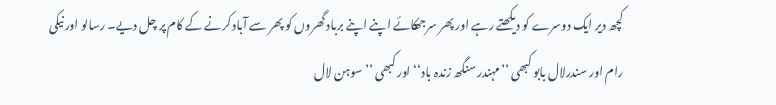کچھ دیر ایک دوسرے کو دیکھتے رہے اور پھر سرجھکائے اپنے اپنے برباد گھروں کو پھر سے آباد کرنے کے کام پر چل دیے۔ رسالو اور نیکی رام اور سندرلال بابو کبھی ’’مہندر سنگھ زندہ باد‘‘ اور کبھی ’’سوہن لال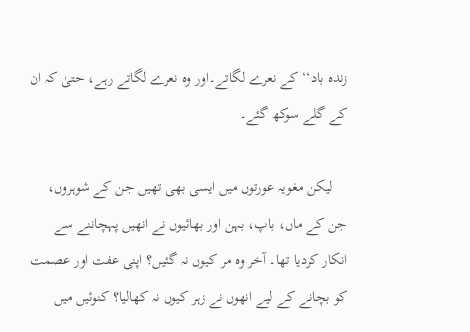زندہ باد‘‘ کے نعرے لگاتے۔اور وہ نعرے لگاتے رہے، حتیٰ کہ ان کے گلے سوکھ گئے۔

    لیکن مغویہ عورتوں میں ایسی بھی تھیں جن کے شوہروں، جن کے ماں، باپ، بہن اور بھائیوں نے انھیں پہچاننے سے انکار کردیا تھا۔ آخر وہ مر کیوں نہ گئیں؟ اپنی عفت اور عصمت کو بچانے کے لیے انھوں نے زہر کیوں نہ کھالیا؟ کنوئیں میں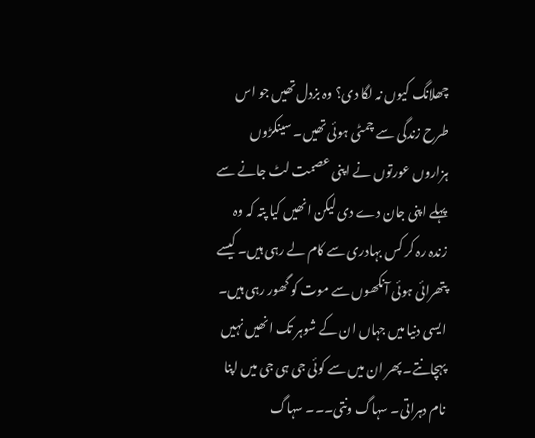چھلانگ کیوں نہ لگا دی؟ وہ بزدل تھیں جو اس طرح زندگی سے چمٹی ہوئی تھیں۔ سینکڑوں ہزاروں عورتوں نے اپنی عصمت لٹ جانے سے پہلے اپنی جان دے دی لیکن انھیں کیا پتہ کہ وہ زندہ رہ کر کس بہادری سے کام لے رہی ہیں۔ کیسے پتھرائی ہوئی آنکھوں سے موت کو گھور رہی ہیں۔ ایسی دنیا میں جہاں ان کے شوہر تک انھیں نہیں پہچانتے۔ پھر ان میں سے کوئی جی ہی جی میں اپنا نام دہراتی۔ سہاگ ونتی۔۔۔ سہاگ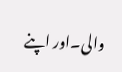والی۔اور اپنے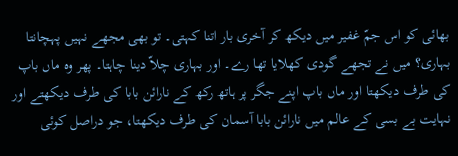بھائی کو اس جمّ غفیر میں دیکھ کر آخری بار اتنا کہتی۔ تو بھی مجھے نہیں پہچانتا بہاری؟ میں نے تجھے گودی کھلایا تھا رے۔ اور بہاری چلاّ دینا چاہتا۔ پھر وہ ماں باپ کی طرف دیکھتا اور ماں باپ اپنے جگر پر ہاتھ رکھ کے نارائن بابا کی طرف دیکھتے اور نہایت بے بسی کے عالم میں نارائن بابا آسمان کی طرف دیکھتا، جو دراصل کوئی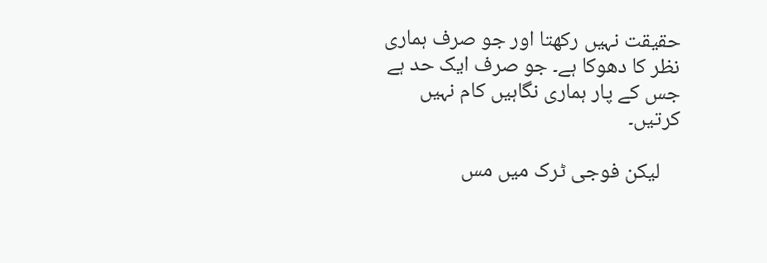حقیقت نہیں رکھتا اور جو صرف ہماری نظر کا دھوکا ہے۔ جو صرف ایک حد ہے جس کے پار ہماری نگاہیں کام نہیں کرتیں۔

    لیکن فوجی ٹرک میں مس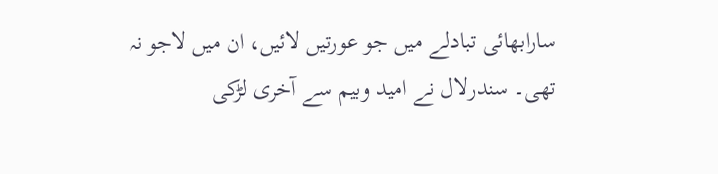سارابھائی تبادلے میں جو عورتیں لائیں، ان میں لاجو نہ تھی۔ سندرلال نے امید وبیم سے آخری لڑکی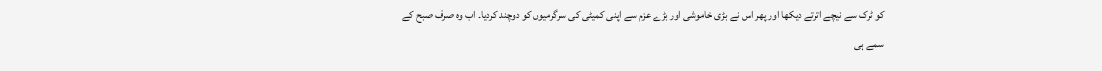کو ٹرک سے نیچے اترتے دیکھا اور پھر اس نے بڑی خاموشی اور بڑے عزم سے اپنی کمیٹی کی سرگرمیوں کو دوچند کردیا۔ اب وہ صرف صبح کے سمے ہی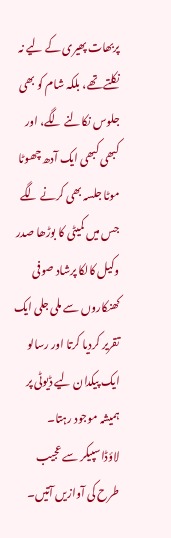پربھات پھیری کے لیے نہ نکلتے تھے، بلکہ شام کو بھی جلوس نکالنے لگے، اور کبھی کبھی ایک آدھ چھوٹا موٹا جلسہ بھی کرنے لگے جس میں کمیٹی کا بوڑھا صدر وکیل کالکا پرشاد صوفی کھنکاروں سے ملی جلی ایک تقریر کردیا کرتا اور رسالو ایک پیکدان لیے ڈیوٹی پر ہمیشہ موجود رہتا۔ لاؤڈاسپیکر سے عجیب طرح کی آوازیں آتیں۔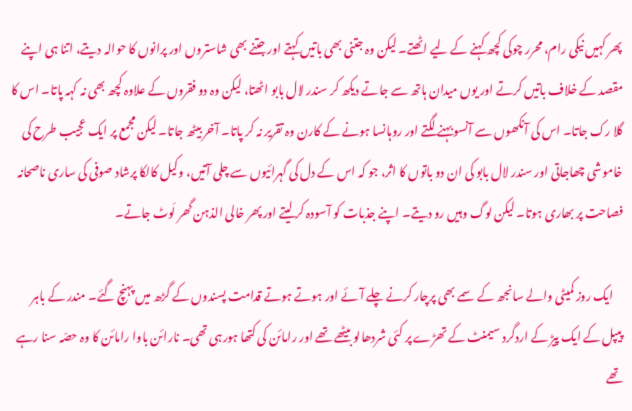پھر کہیں نیکی رام، محرر چوکی کچھ کہنے کے لیے اٹھتے۔ لیکن وہ جتنی بھی باتیں کہتے اور جتنے بھی شاستروں اور پرانوں کا حوالہ دیتے، اتنا ہی اپنے مقصد کے خلاف باتیں کرتے اور یوں میدان ہاتھ سے جاتے دیکھ کر سندر لال بابو اٹھتا، لیکن وہ دو فقروں کے علاوہ کچھ بھی نہ کہہ پاتا۔ اس کا گلا رک جاتا۔ اس کی آنکھوں سے آنسو بہنے لگتے اور روہانسا ہونے کے کارن وہ تقریر نہ کر پاتا۔ آخر بیٹھ جاتا۔ لیکن مجمع پر ایک عجیب طرح کی خاموشی چھاجاتی اور سندر لال بابو کی ان دو باتوں کا اثر، جو کہ اس کے دل کی گہرائیوں سے چلی آتیں، وکیل کالکا پرشاد صوفی کی ساری ناصحانہ فصاحت پر بھاری ہوتا۔ لیکن لوگ وہیں رو دیتے۔ اپنے جذبات کو آسودہ کر لیتے اور پھر خالی الذہن گھر لَوٹ جاتے۔

    ایک روز کمیٹی والے سانجھ کے سمے بھی پرچار کرنے چلے آئے اور ہوتے ہوتے قدامت پسندوں کے گڑھ میں پہنچ گئے۔ مندر کے باہر پیپل کے ایک پیڑ کے اردگرد سیمنٹ کے تھڑے پر کئی شردھالو بیٹھے تھے اور رامائن کی کتھا ہورہی تھی۔ نارائن باوا رامائن کا وہ حصّہ سنا رہے تھے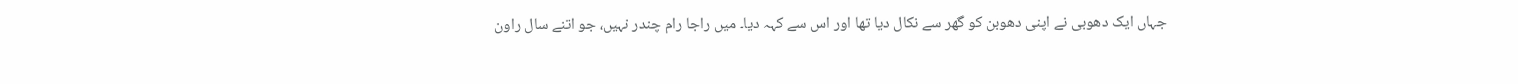جہاں ایک دھوبی نے اپنی دھوبن کو گھر سے نکال دیا تھا اور اس سے کہہ دیا۔ میں راجا رام چندر نہیں، جو اتنے سال راون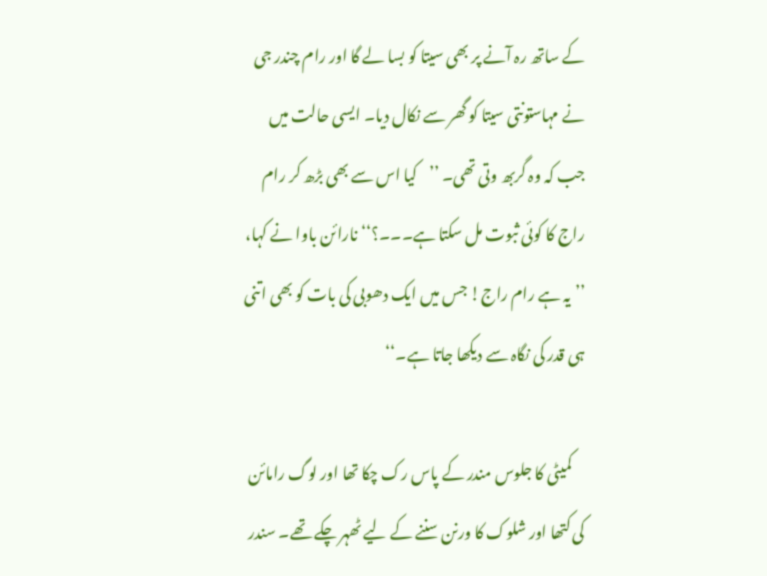کے ساتھ رہ آنے پر بھی سیتا کو بسا لے گا اور رام چندر جی نے مہاستونتی سیتا کو گھر سے نکال دیا۔ ایسی حالت میں جب کہ وہ گربھ وتی تھی۔ ’’کیا اس سے بھی بڑھ کر رام راج کا کوئی ثبوت مل سکتا ہے۔۔۔؟‘‘ نارائن باوا نے کہا، ’’یہ ہے رام راج! جس میں ایک دھوبی کی بات کو بھی اتنی ہی قدر کی نگاہ سے دیکھا جاتا ہے۔‘‘

    کمیٹی کا جلوس مندر کے پاس رک چکا تھا اور لوگ رامائن کی کتھا اور شلوک کا ورنن سننے کے لیے ٹھہر چکے تھے۔ سندر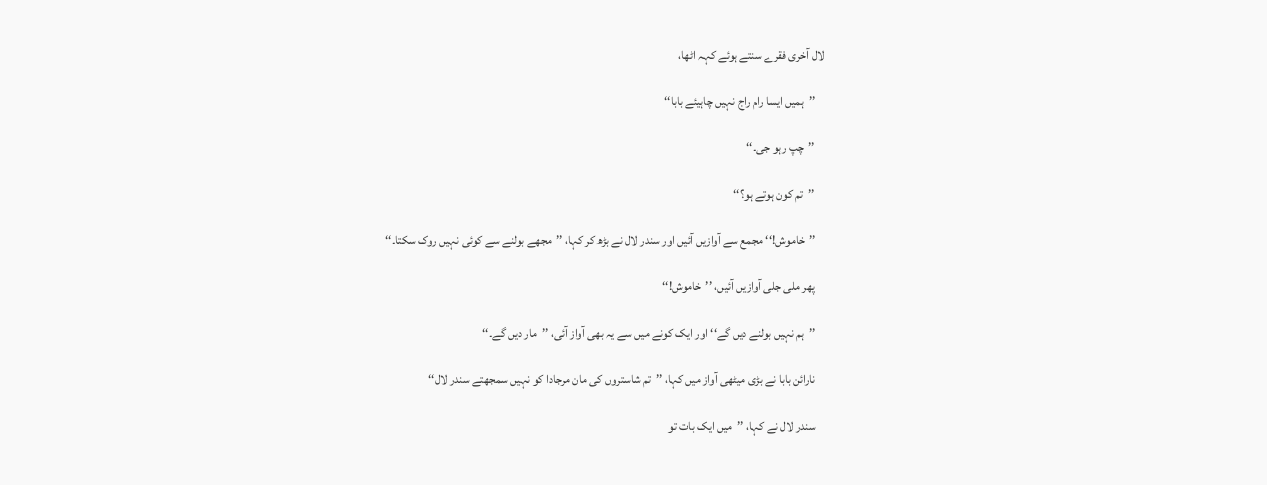لال آخری فقرے سنتے ہوئے کہہ اٹھا،

    ’’ہمیں ایسا رام راج نہیں چاہیئے بابا‘‘

    ’’چپ رہو جی۔‘‘

    ’’تم کون ہوتے ہو؟‘‘

    ’’خاموش!‘‘ مجمع سے آوازیں آئیں اور سندر لال نے بڑھ کر کہا، ’’مجھے بولنے سے کوئی نہیں روک سکتا۔‘‘

    پھر ملی جلی آوازیں آئیں، ’’خاموش!‘‘

    ’’ہم نہیں بولنے دیں گے‘‘ اور ایک کونے میں سے یہ بھی آواز آئی، ’’مار دیں گے۔‘‘

    نارائن بابا نے بڑی میٹھی آواز میں کہا، ’’تم شاستروں کی مان مرجادا کو نہیں سمجھتے سندر لال‘‘

    سندر لال نے کہا، ’’میں ایک بات تو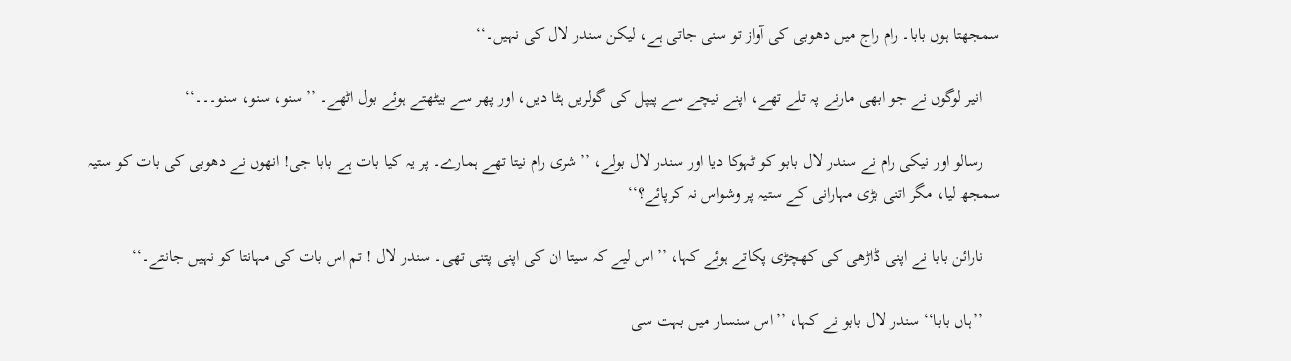سمجھتا ہوں بابا۔ رام راج میں دھوبی کی آواز تو سنی جاتی ہے، لیکن سندر لال کی نہیں۔‘‘

    انیر لوگوں نے جو ابھی مارنے پہ تلے تھے، اپنے نیچے سے پیپل کی گولریں ہٹا دیں، اور پھر سے بیٹھتے ہوئے بول اٹھے۔ ’’سنو، سنو، سنو۔۔۔‘‘

    رسالو اور نیکی رام نے سندر لال بابو کو ٹہوکا دیا اور سندر لال بولے، ’’شری رام نیتا تھے ہمارے۔ پر یہ کیا بات ہے بابا جی! انھوں نے دھوبی کی بات کو ستیہ سمجھ لیا، مگر اتنی بڑی مہارانی کے ستیہ پر وشواس نہ کرپائے؟‘‘

    نارائن بابا نے اپنی ڈاڑھی کی کھچڑی پکاتے ہوئے کہا، ’’اس لیے کہ سیتا ان کی اپنی پتنی تھی۔ سندر لال ! تم اس بات کی مہانتا کو نہیں جانتے۔‘‘

    ’’ہاں بابا‘‘ سندر لال بابو نے کہا، ’’اس سنسار میں بہت سی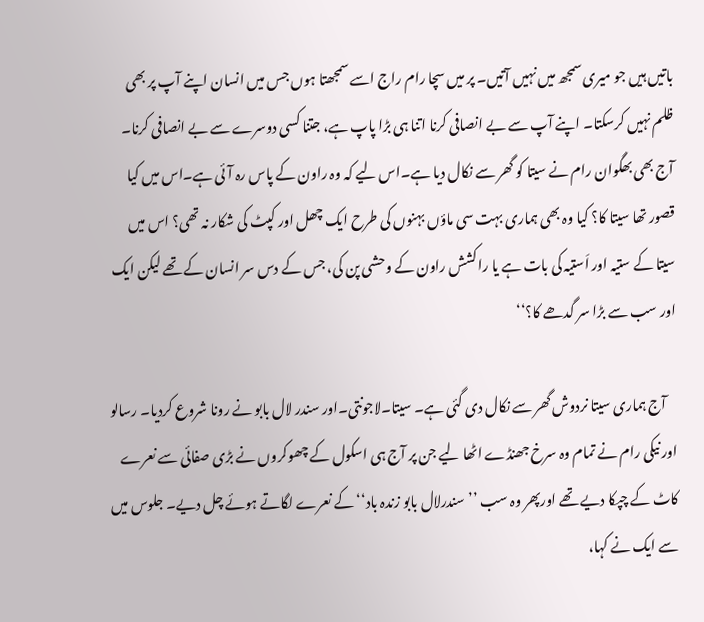باتیں ہیں جو میری سمجھ میں نہیں آتیں۔ پر میں سچا رام راج اسے سمجھتا ہوں جس میں انسان اپنے آپ پر بھی ظلم نہیں کرسکتا۔ اپنے آپ سے بے انصافی کرنا اتنا ہی بڑا پاپ ہے، جتنا کسی دوسرے سے بے انصافی کرنا۔ آج بھی بھگوان رام نے سیتا کو گھر سے نکال دیا ہے۔اس لیے کہ وہ راون کے پاس رہ آئی ہے۔اس میں کیا قصور تھا سیتا کا؟ کیا وہ بھی ہماری بہت سی ماؤں بہنوں کی طرح ایک چھل اور کپٹ کی شکار نہ تھی؟ اس میں سیتا کے ستیہ اور اَستیہ کی بات ہے یا راکشش راون کے وحشی پن کی، جس کے دس سر انسان کے تھے لیکن ایک اور سب سے بڑا سر گدھے کا؟‘‘

    آج ہماری سیتا نردوش گھر سے نکال دی گئی ہے۔ سیتا۔لاجونتی۔اور سندر لال بابو نے رونا شروع کردیا۔ رسالو اور نیکی رام نے تمام وہ سرخ جھنڈے اٹھا لیے جن پر آج ہی اسکول کے چھوکروں نے بڑی صفائی سے نعرے کاٹ کے چپکا دیے تھے اورپھر وہ سب ’’سندرلال بابو زندہ باد‘‘ کے نعرے لگاتے ہوئے چل دیے۔ جلوس میں سے ایک نے کہا،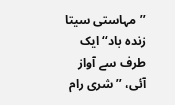’’مہاستی سیتا زندہ باد‘‘ ایک طرف سے آواز آئی، ’’شری رام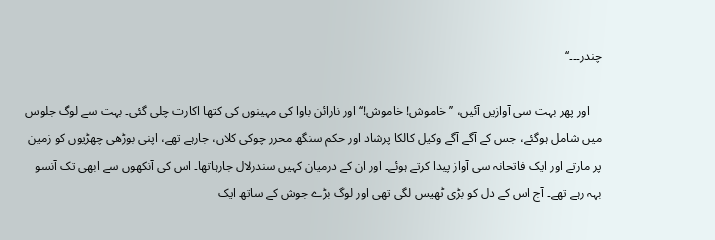چندر۔۔۔‘‘

    اور پھر بہت سی آوازیں آئیں، ’’خاموش! خاموش!‘‘ اور نارائن باوا کی مہینوں کی کتھا اکارت چلی گئی۔ بہت سے لوگ جلوس میں شامل ہوگئے، جس کے آگے آگے وکیل کالکا پرشاد اور حکم سنگھ محرر چوکی کلاں، جارہے تھے، اپنی بوڑھی چھڑیوں کو زمین پر مارتے اور ایک فاتحانہ سی آواز پیدا کرتے ہوئے۔ اور ان کے درمیان کہیں سندرلال جارہاتھا۔ اس کی آنکھوں سے ابھی تک آنسو بہہ رہے تھے۔ آج اس کے دل کو بڑی ٹھیس لگی تھی اور لوگ بڑے جوش کے ساتھ ایک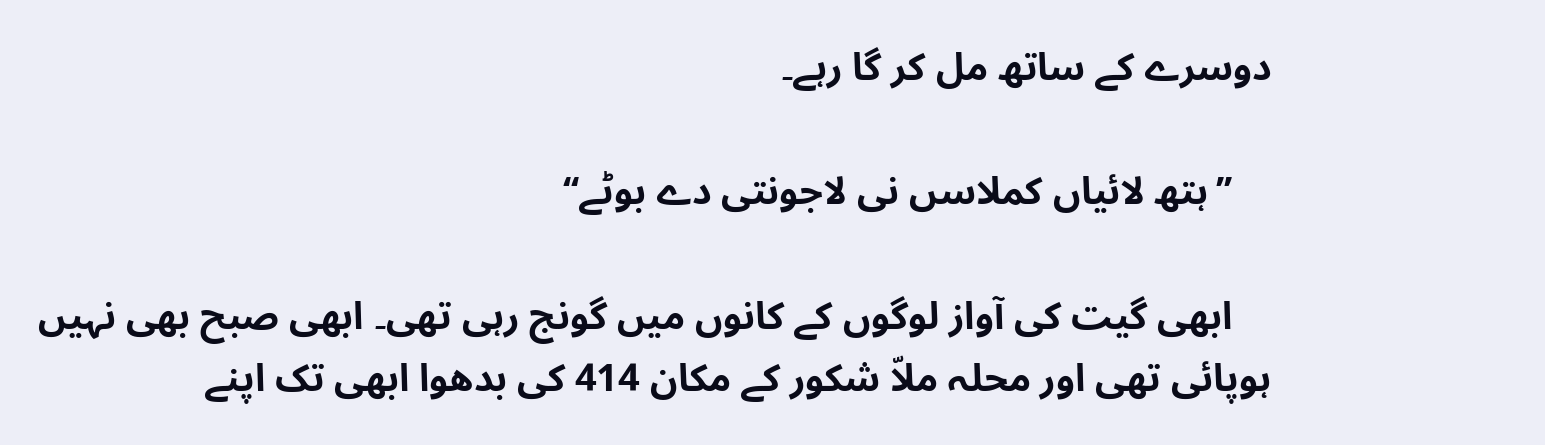دوسرے کے ساتھ مل کر گا رہے۔

    ’’ہتھ لائیاں کملاسں نی لاجونتی دے بوٹے‘‘

    ابھی گیت کی آواز لوگوں کے کانوں میں گونج رہی تھی۔ ابھی صبح بھی نہیں ہوپائی تھی اور محلہ ملاّ شکور کے مکان 414 کی بدھوا ابھی تک اپنے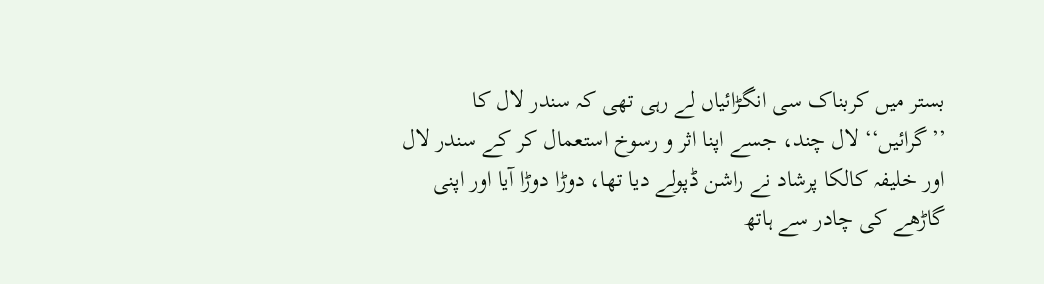بستر میں کربناک سی انگڑائیاں لے رہی تھی کہ سندر لال کا ’’گرائیں‘‘ لال چند، جسے اپنا اثر و رسوخ استعمال کر کے سندر لال اور خلیفہ کالکا پرشاد نے راشن ڈپولے دیا تھا، دوڑا دوڑا آیا اور اپنی گاڑھے کی چادر سے ہاتھ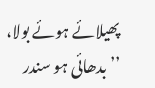پھیلائے ہوئے بولا، ’’بدھائی ہو سندر